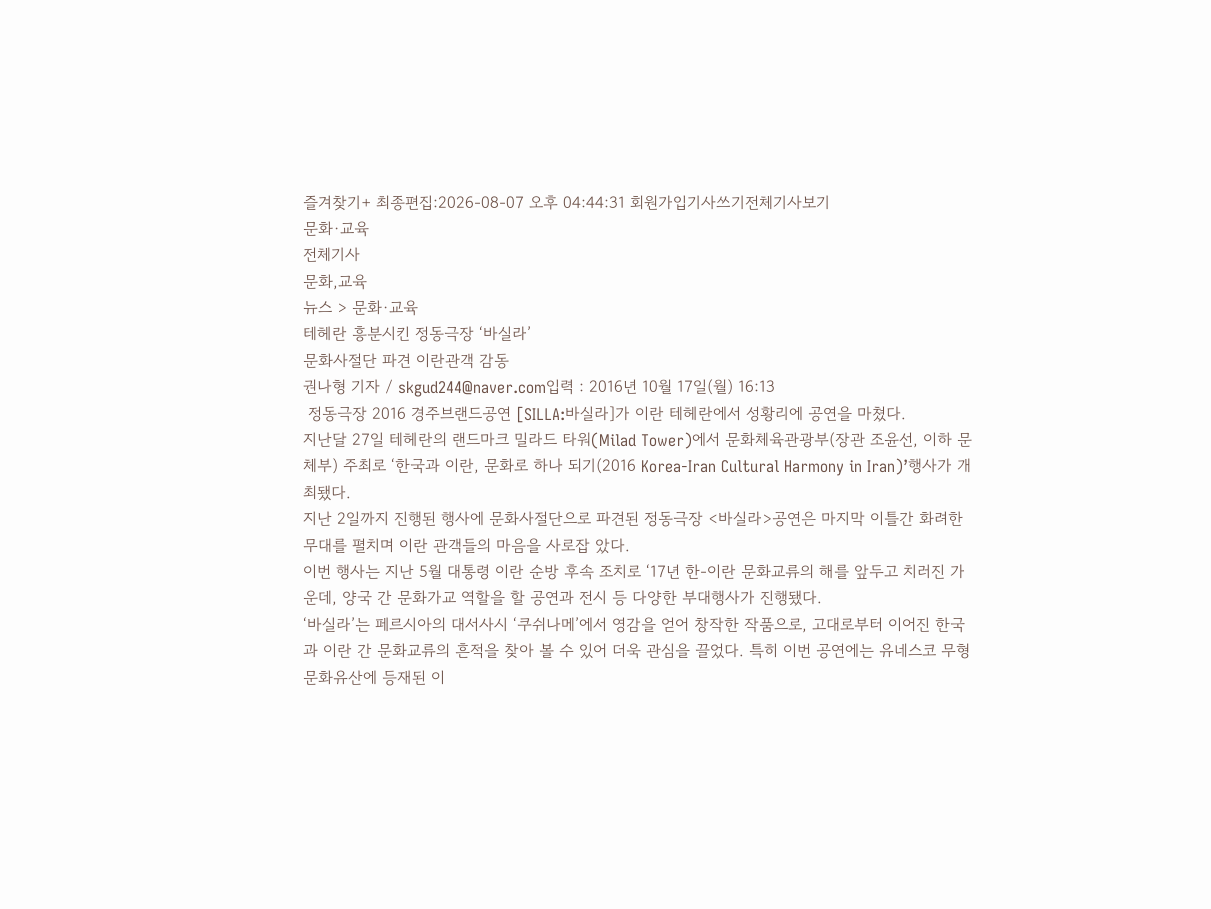즐겨찾기+ 최종편집:2026-08-07 오후 04:44:31 회원가입기사쓰기전체기사보기
문화·교육
전체기사
문화,교육
뉴스 > 문화·교육
테헤란 흥분시킨 정동극장 ‘바실라’
문화사절단 파견 이란관객 감동
권나형 기자 / skgud244@naver.com입력 : 2016년 10월 17일(월) 16:13
 정동극장 2016 경주브랜드공연 [SILLA:바실라]가 이란 테헤란에서 성황리에 공연을 마쳤다.
지난달 27일 테헤란의 랜드마크 밀라드 타워(Milad Tower)에서 문화체육관광부(장관 조윤선, 이하 문체부) 주최로 ‘한국과 이란, 문화로 하나 되기(2016 Korea-Iran Cultural Harmony in Iran)’행사가 개최됐다.
지난 2일까지 진행된 행사에 문화사절단으로 파견된 정동극장 <바실라>공연은 마지막 이틀간 화려한 무대를 펼치며 이란 관객들의 마음을 사로잡 았다.
이번 행사는 지난 5월 대통령 이란 순방 후속 조치로 ‘17년 한-이란 문화교류의 해를 앞두고 치러진 가운데, 양국 간 문화가교 역할을 할 공연과 전시 등 다양한 부대행사가 진행됐다.
‘바실라’는 페르시아의 대서사시 ‘쿠쉬나메’에서 영감을 얻어 창작한 작품으로, 고대로부터 이어진 한국과 이란 간 문화교류의 흔적을 찾아 볼 수 있어 더욱 관심을 끌었다. 특히 이번 공연에는 유네스코 무형문화유산에 등재된 이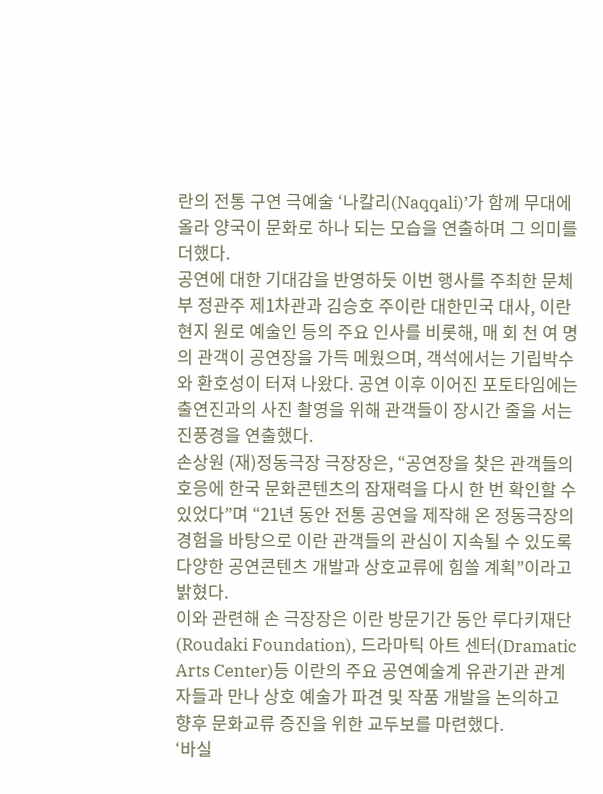란의 전통 구연 극예술 ‘나칼리(Naqqali)’가 함께 무대에 올라 양국이 문화로 하나 되는 모습을 연출하며 그 의미를 더했다.
공연에 대한 기대감을 반영하듯 이번 행사를 주최한 문체부 정관주 제1차관과 김승호 주이란 대한민국 대사, 이란 현지 원로 예술인 등의 주요 인사를 비롯해, 매 회 천 여 명의 관객이 공연장을 가득 메웠으며, 객석에서는 기립박수와 환호성이 터져 나왔다. 공연 이후 이어진 포토타임에는 출연진과의 사진 촬영을 위해 관객들이 장시간 줄을 서는 진풍경을 연출했다.
손상원 (재)정동극장 극장장은, “공연장을 찾은 관객들의 호응에 한국 문화콘텐츠의 잠재력을 다시 한 번 확인할 수 있었다”며 “21년 동안 전통 공연을 제작해 온 정동극장의 경험을 바탕으로 이란 관객들의 관심이 지속될 수 있도록 다양한 공연콘텐츠 개발과 상호교류에 힘쓸 계획”이라고 밝혔다.
이와 관련해 손 극장장은 이란 방문기간 동안 루다키재단(Roudaki Foundation), 드라마틱 아트 센터(Dramatic Arts Center)등 이란의 주요 공연예술계 유관기관 관계자들과 만나 상호 예술가 파견 및 작품 개발을 논의하고 향후 문화교류 증진을 위한 교두보를 마련했다.
‘바실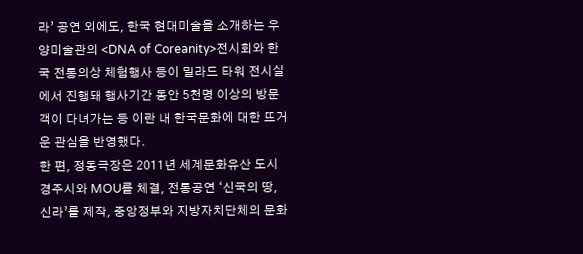라’ 공연 외에도, 한국 현대미술을 소개하는 우양미술관의 <DNA of Coreanity>전시회와 한국 전통의상 체험행사 등이 밀라드 타워 전시실에서 진행돼 행사기간 동안 5천명 이상의 방문객이 다녀가는 등 이란 내 한국문화에 대한 뜨거운 관심을 반영했다.
한 편, 정동극장은 2011년 세계문화유산 도시 경주시와 MOU를 체결, 전통공연 ‘신국의 땅, 신라’를 제작, 중앙정부와 지방자치단체의 문화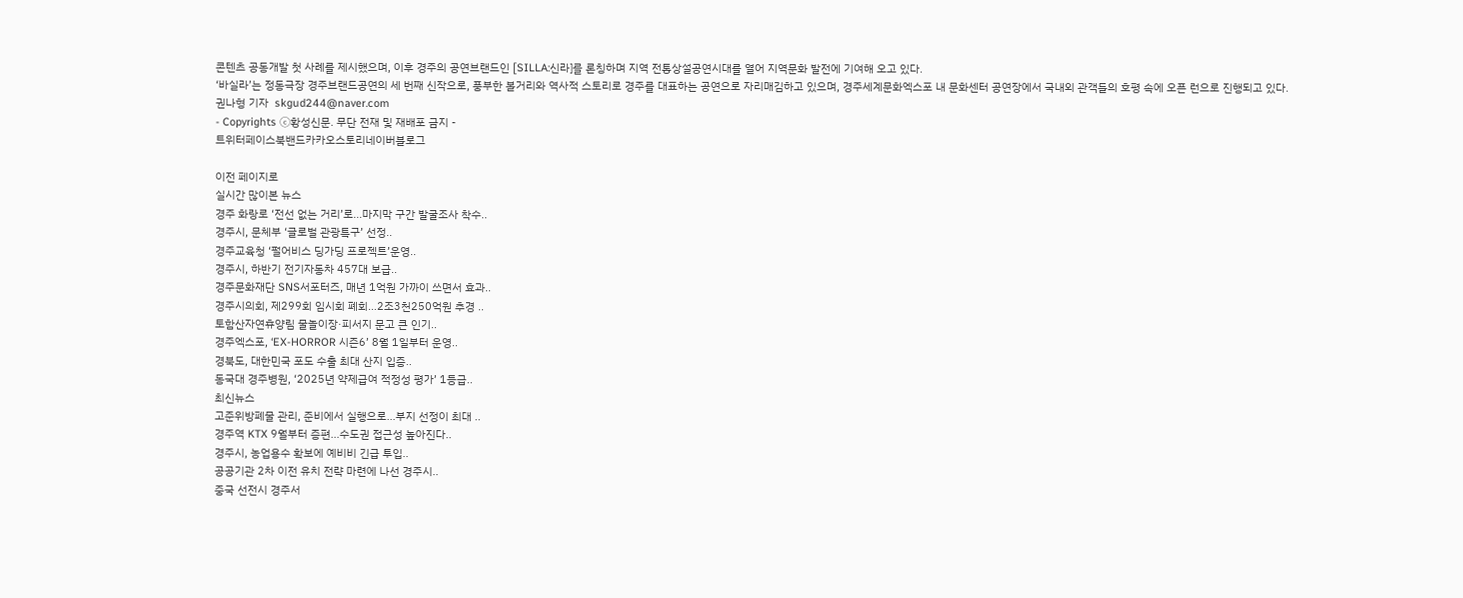콘텐츠 공동개발 첫 사례를 제시했으며, 이후 경주의 공연브랜드인 [SILLA:신라]를 론칭하며 지역 전통상설공연시대를 열어 지역문화 발전에 기여해 오고 있다.
‘바실라’는 정동극장 경주브랜드공연의 세 번째 신작으로, 풍부한 볼거리와 역사적 스토리로 경주를 대표하는 공연으로 자리매김하고 있으며, 경주세계문화엑스포 내 문화센터 공연장에서 국내외 관객들의 호평 속에 오픈 런으로 진행되고 있다.
권나형 기자  skgud244@naver.com
- Copyrights ⓒ황성신문. 무단 전재 및 재배포 금지 -
트위터페이스북밴드카카오스토리네이버블로그

이전 페이지로
실시간 많이본 뉴스
경주 화랑로 ‘전선 없는 거리’로…마지막 구간 발굴조사 착수..
경주시, 문체부 ‘글로벌 관광특구’ 선정..
경주교육청 ‘펄어비스 딩가딩 프로젝트’운영..
경주시, 하반기 전기자동차 457대 보급..
경주문화재단 SNS서포터즈, 매년 1억원 가까이 쓰면서 효과..
경주시의회, 제299회 임시회 폐회…2조3천250억원 추경 ..
토함산자연휴양림 물놀이장·피서지 문고 큰 인기..
경주엑스포, ‘EX-HORROR 시즌6’ 8월 1일부터 운영..
경북도, 대한민국 포도 수출 최대 산지 입증..
동국대 경주병원, ‘2025년 약제급여 적정성 평가’ 1등급..
최신뉴스
고준위방폐물 관리, 준비에서 실행으로…부지 선정이 최대 ..
경주역 KTX 9월부터 증편…수도권 접근성 높아진다..
경주시, 농업용수 확보에 예비비 긴급 투입..
공공기관 2차 이전 유치 전략 마련에 나선 경주시..
중국 선전시 경주서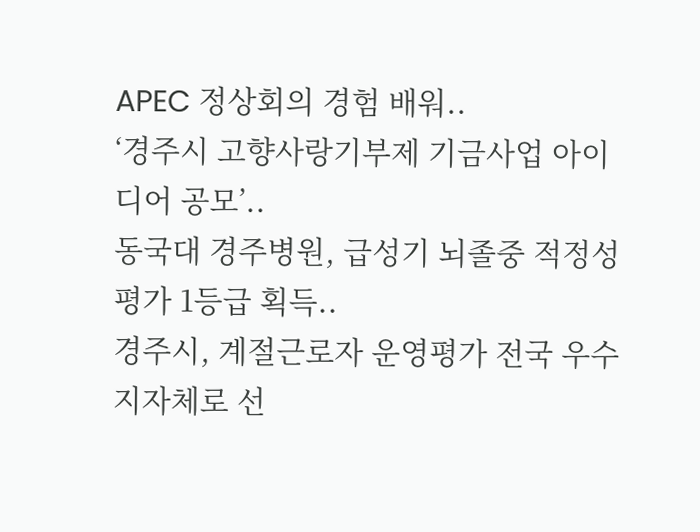APEC 정상회의 경험 배워..
‘경주시 고향사랑기부제 기금사업 아이디어 공모’..
동국대 경주병원, 급성기 뇌졸중 적정성 평가 1등급 획득..
경주시, 계절근로자 운영평가 전국 우수 지자체로 선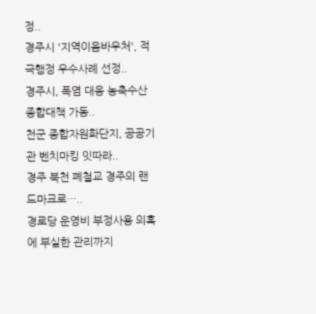정..
경주시 '지역이음바우처', 적극행정 우수사례 선정..
경주시, 폭염 대응 농축수산 종합대책 가동..
천군 종합자원화단지, 공공기관 벤치마킹 잇따라..
경주 북천 폐철교 경주의 랜드마크로…..
경로당 운영비 부정사용 의혹에 부실한 관리까지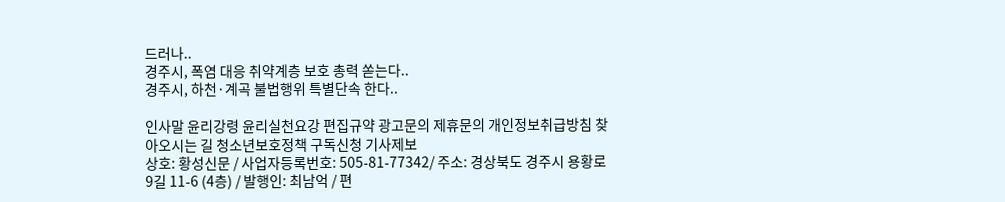드러나..
경주시, 폭염 대응 취약계층 보호 총력 쏟는다..
경주시, 하천·계곡 불법행위 특별단속 한다..

인사말 윤리강령 윤리실천요강 편집규약 광고문의 제휴문의 개인정보취급방침 찾아오시는 길 청소년보호정책 구독신청 기사제보
상호: 황성신문 / 사업자등록번호: 505-81-77342/ 주소: 경상북도 경주시 용황로 9길 11-6 (4층) / 발행인: 최남억 / 편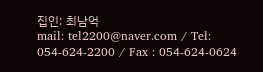집인: 최남억
mail: tel2200@naver.com / Tel: 054-624-2200 / Fax : 054-624-0624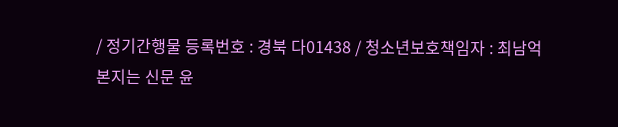/ 정기간행물 등록번호 : 경북 다01438 / 청소년보호책임자 : 최남억
본지는 신문 윤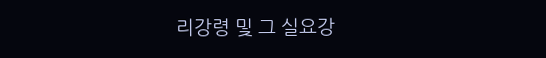리강령 및 그 실요강